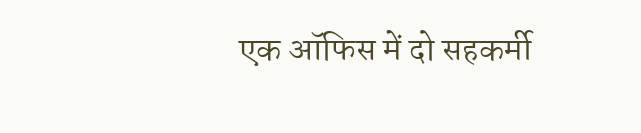एक ऑफिस में दो सहकर्मी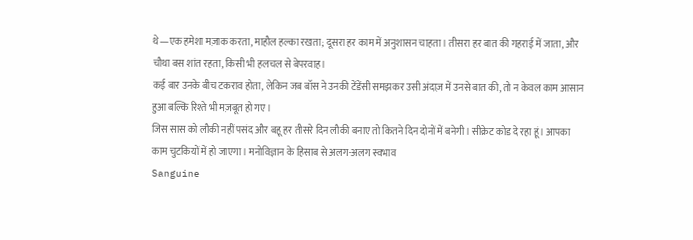थे—एक हमेशा मज़ाक करता, माहौल हल्का रखता; दूसरा हर काम में अनुशासन चाहता। तीसरा हर बात की गहराई में जाता, और चौथा बस शांत रहता, किसी भी हलचल से बेपरवाह।
कई बार उनके बीच टकराव होता, लेकिन जब बॉस ने उनकी टेंडेंसी समझकर उसी अंदाज़ में उनसे बात की, तो न केवल काम आसान हुआ बल्कि रिश्ते भी मज़बूत हो गए।
जिस सास को लौकी नहीं पसंद और बहू हर तीसरे दिन लौकी बनाए तो कितने दिन दोनों में बनेगी। सीक्रेट कोड दे रहा हूं। आपका काम चुटकियों में हो जाएगा। मनोविज्ञान के हिसाब से अलग-अलग स्वभाव
Sanguine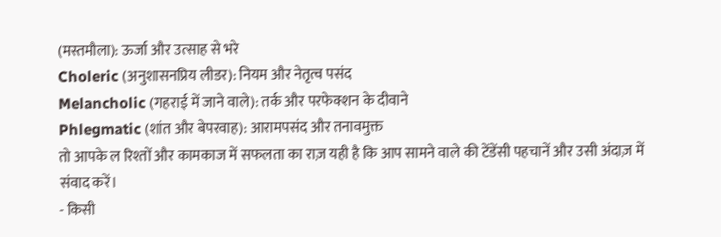(मस्तमौला): ऊर्जा और उत्साह से भरे
Choleric (अनुशासनप्रिय लीडर): नियम और नेतृत्व पसंद
Melancholic (गहराई में जाने वाले): तर्क और परफेक्शन के दीवाने
Phlegmatic (शांत और बेपरवाह): आरामपसंद और तनावमुक्त
तो आपके ल रिश्तों और कामकाज में सफलता का राज़ यही है कि आप सामने वाले की टेंडेंसी पहचानें और उसी अंदाज़ में संवाद करें।
- किसी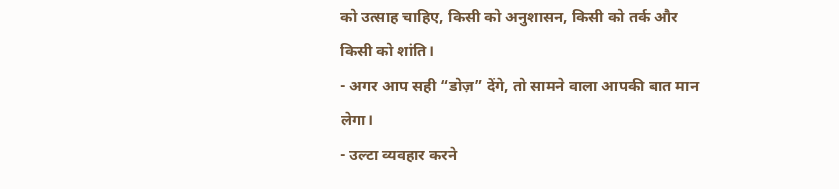को उत्साह चाहिए, किसी को अनुशासन, किसी को तर्क और किसी को शांति।
- अगर आप सही “डोज़” देंगे, तो सामने वाला आपकी बात मान लेगा।
- उल्टा व्यवहार करने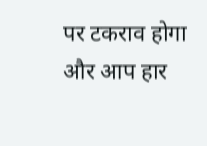पर टकराव होगा और आप हार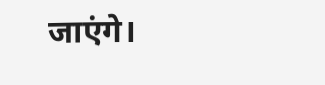जाएंगे।